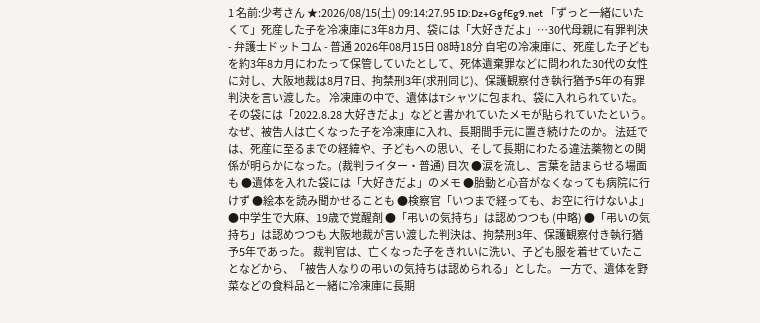1 名前:少考さん ★:2026/08/15(土) 09:14:27.95 ID:Dz+GgfEg9.net 「ずっと一緒にいたくて」死産した子を冷凍庫に3年8カ月、袋には「大好きだよ」…30代母親に有罪判決 - 弁護士ドットコム - 普通 2026年08月15日 08時18分 自宅の冷凍庫に、死産した子どもを約3年8カ月にわたって保管していたとして、死体遺棄罪などに問われた30代の女性に対し、大阪地裁は8月7日、拘禁刑3年(求刑同じ)、保護観察付き執行猶予5年の有罪判決を言い渡した。 冷凍庫の中で、遺体はTシャツに包まれ、袋に入れられていた。その袋には「2022.8.28 大好きだよ」などと書かれていたメモが貼られていたという。 なぜ、被告人は亡くなった子を冷凍庫に入れ、長期間手元に置き続けたのか。 法廷では、死産に至るまでの経緯や、子どもへの思い、そして長期にわたる違法薬物との関係が明らかになった。(裁判ライター・普通) 目次 ●涙を流し、言葉を詰まらせる場面も ●遺体を入れた袋には「大好きだよ」のメモ ●胎動と心音がなくなっても病院に行けず ●絵本を読み聞かせることも ●検察官「いつまで経っても、お空に行けないよ」 ●中学生で大麻、19歳で覚醒剤 ●「弔いの気持ち」は認めつつも (中略) ●「弔いの気持ち」は認めつつも 大阪地裁が言い渡した判決は、拘禁刑3年、保護観察付き執行猶予5年であった。 裁判官は、亡くなった子をきれいに洗い、子ども服を着せていたことなどから、「被告人なりの弔いの気持ちは認められる」とした。 一方で、遺体を野菜などの食料品と一緒に冷凍庫に長期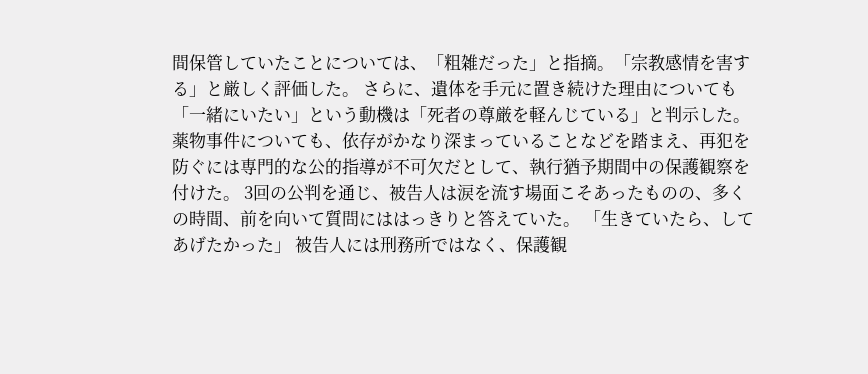間保管していたことについては、「粗雑だった」と指摘。「宗教感情を害する」と厳しく評価した。 さらに、遺体を手元に置き続けた理由についても「一緒にいたい」という動機は「死者の尊厳を軽んじている」と判示した。 薬物事件についても、依存がかなり深まっていることなどを踏まえ、再犯を防ぐには専門的な公的指導が不可欠だとして、執行猶予期間中の保護観察を付けた。 3回の公判を通じ、被告人は涙を流す場面こそあったものの、多くの時間、前を向いて質問にははっきりと答えていた。 「生きていたら、してあげたかった」 被告人には刑務所ではなく、保護観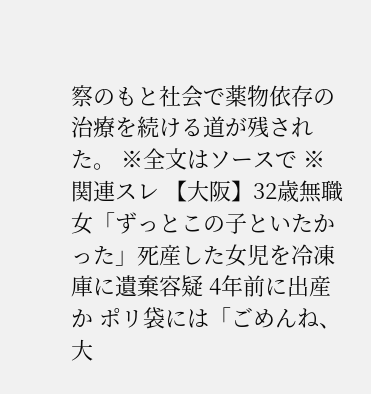察のもと社会で薬物依存の治療を続ける道が残された。 ※全文はソースで ※関連スレ 【大阪】32歳無職女「ずっとこの子といたかった」死産した女児を冷凍庫に遺棄容疑 4年前に出産か ポリ袋には「ごめんね、大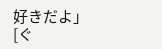好きだよ」 [ぐ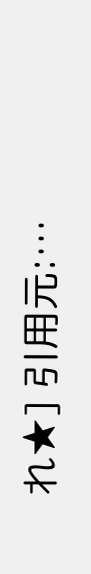れ★] 引用元:…